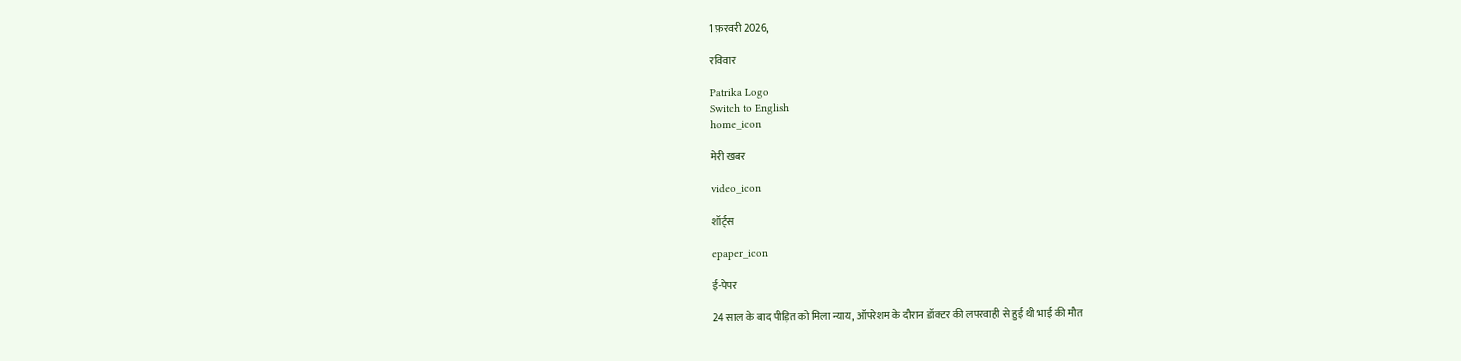1 फ़रवरी 2026,

रविवार

Patrika Logo
Switch to English
home_icon

मेरी खबर

video_icon

शॉर्ट्स

epaper_icon

ई-पेपर

24 साल के बाद पीड़ित को मिला न्याय, ऑपरेशम के दौरान डॉक्टर की लपरवाही से हुई थी भाई की मौत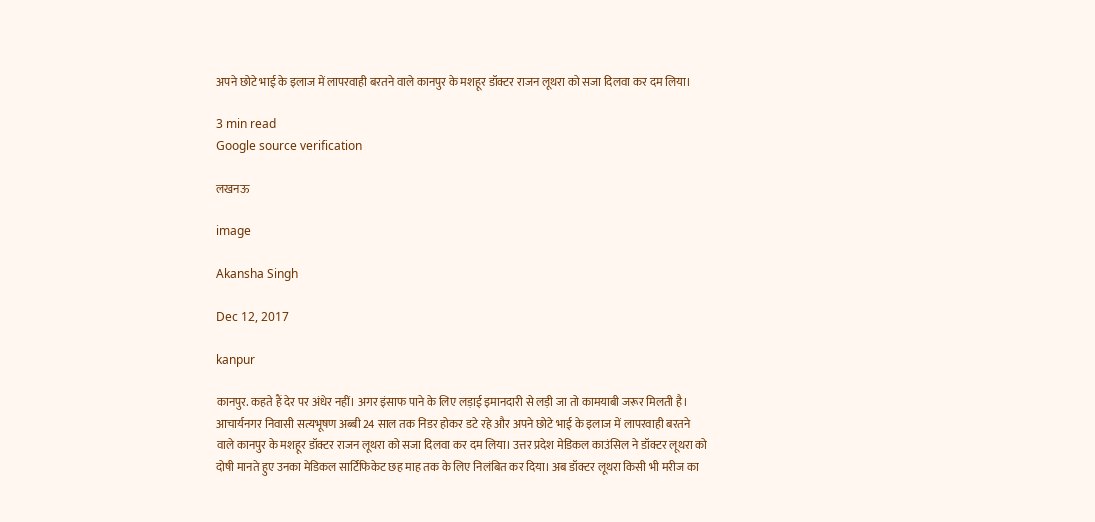अपने छोटे भाई के इलाज में लापरवाही बरतने वाले कानपुर के मशहूर डॉक्टर राजन लूथरा को सजा दिलवा कर दम लिया।

3 min read
Google source verification

लखनऊ

image

Akansha Singh

Dec 12, 2017

kanpur

कानपुर. कहते हैं देर पर अंधेर नहीं। अगर इंसाफ पाने के लिए लड़ाई इमानदारी से लड़ी जा तो कामयाबी जरूर मिलती है। आचार्यनगर निवासी सत्यभूषण अब्बी 24 साल तक निडर होकर डटे रहे और अपने छोटे भाई के इलाज में लापरवाही बरतने वाले कानपुर के मशहूर डॉक्टर राजन लूथरा को सजा दिलवा कर दम लिया। उत्तर प्रदेश मेडिकल काउंसिल ने डॉक्टर लूथरा को दोषी मानते हुए उनका मेडिकल सार्टिफिकेट छह माह तक के लिए निलंबित कर दिया। अब डॉक्टर लूथरा किसी भी मरीज का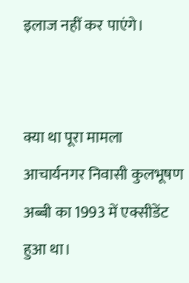इलाज नहीं कर पाएंगे।


क्या था पूरा मामला
आचार्यनगर निवासी कुलभूषण अब्बी का 1993 में एक्सीडेंट हुआ था।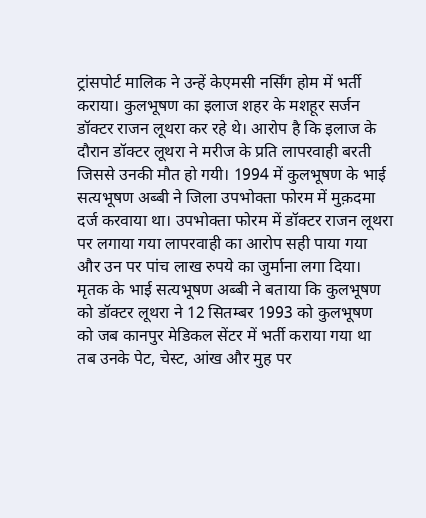ट्रांसपोर्ट मालिक ने उन्हें केएमसी नर्सिंग होम में भर्ती कराया। कुलभूषण का इलाज शहर के मशहूर सर्जन डॉक्टर राजन लूथरा कर रहे थे। आरोप है कि इलाज के दौरान डॉक्टर लूथरा ने मरीज के प्रति लापरवाही बरती जिससे उनकी मौत हो गयी। 1994 में कुलभूषण के भाई सत्यभूषण अब्बी ने जिला उपभोक्ता फोरम में मुक़दमा दर्ज करवाया था। उपभोक्ता फोरम में डॉक्टर राजन लूथरा पर लगाया गया लापरवाही का आरोप सही पाया गया और उन पर पांच लाख रुपये का जुर्माना लगा दिया। मृतक के भाई सत्यभूषण अब्बी ने बताया कि कुलभूषण को डॉक्टर लूथरा ने 12 सितम्बर 1993 को कुलभूषण को जब कानपुर मेडिकल सेंटर में भर्ती कराया गया था तब उनके पेट, चेस्ट, आंख और मुह पर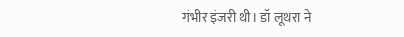गंभीर इंजरी थी। डॉ लूथरा ने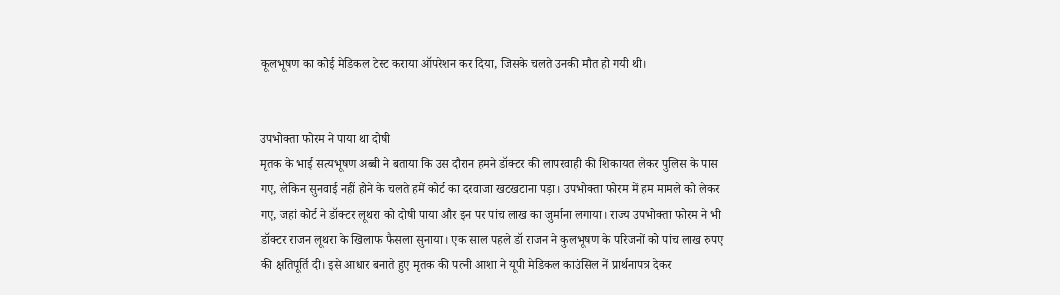कूलभूषण का कोई मेडिकल टेस्ट कराया ऑपरेशन कर दिया, जिसके चलते उनकी मौत हो गयी थी।


उपभोक्ता फोरम ने पाया था दोषी
मृतक के भाई सत्यभूषण अब्बी ने बताया कि उस दौरान हमने डॉक्टर की लापरवाही की शिकायत लेकर पुलिस के पास गए, लेकिन सुनवाई नहीं होने के चलते हमें कोर्ट का दरवाजा खटखटाना पड़ा। उपभोक्ता फोरम में हम मामले को लेकर गए, जहां कोर्ट ने डॉक्टर लूथरा को दोषी पाया और इन पर पांच लाख का जुर्माना लगाया। राज्य उपभोक्ता फोरम ने भी डॉक्टर राजन लूथरा के खिलाफ फैसला सुनाया। एक साल पहले डॉ राजन ने कुलभूषण के परिजनों को पांच लाख रुपए की क्षतिपूर्ति दी। इसे आधार बनाते हुए मृतक की पत्नी आशा ने यूपी मेडिकल काउंसिल नें प्रार्थनापत्र देकर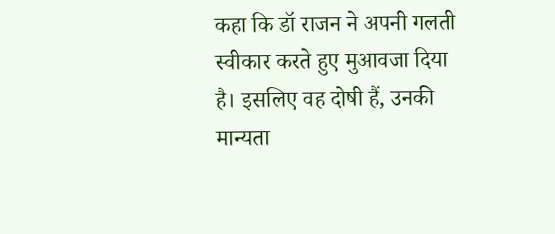कहा कि डॉ राजन ने अपनी गलती स्वीकार करते हुए मुआवजा दिया है। इसलिए वह दोषी हैं, उनकी मान्यता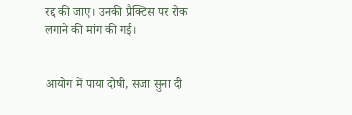रद्द की जाए। उनकी प्रैक्टिस पर रोक लगाने की मांग की गई।


आयोग में पाया दोषी, सजा सुना दी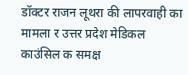डॉक्टर राजन लूथरा की लापरवाही का मामला र उत्तर प्रदेश मेडिकल काउंसिल क समक्ष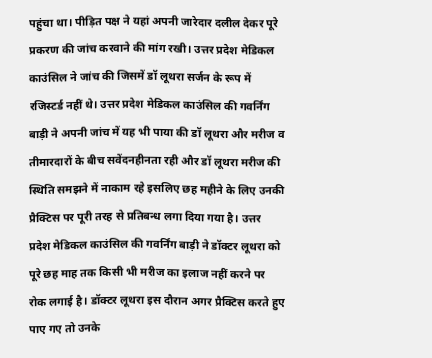पहुंचा था। पीड़ित पक्ष ने यहां अपनी जारेदार दलील देकर पूरे प्रकरण की जांच करवाने की मांग रखी। उत्तर प्रदेश मेडिकल काउंसिल ने जांच की जिसमें डॉ लूथरा सर्जन के रूप में रजिस्टर्ड नहीं थे। उत्तर प्रदेश मेडिकल काउंसिल की गवर्निंग बाड़ी ने अपनी जांच में यह भी पाया की डॉ लूथरा और मरीज व तीमारदारों के बीच सवेंदनहीनता रही और डॉ लूथरा मरीज की स्थिति समझने में नाकाम रहे इसलिए छह महीने के लिए उनकी प्रैक्टिस पर पूरी तरह से प्रतिबन्ध लगा दिया गया है। उत्तर प्रदेश मेडिकल काउंसिल की गवर्निंग बाड़ी ने डॉक्टर लूथरा को पूरे छह माह तक किसी भी मरीज का इलाज नहीं करने पर रोक लगाई है। डॉक्टर लूथरा इस दौरान अगर प्रैक्टिस करते हुए पाए गए तो उनके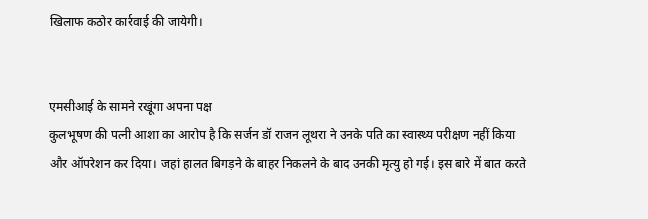खिलाफ कठोर कार्रवाई की जायेगी।


एमसीआई के सामने रखूंगा अपना पक्ष
कुलभूषण की पत्नी आशा का आरोप है कि सर्जन डॉ राजन लूथरा ने उनके पति का स्वास्थ्य परीक्षण नहीं किया और ऑपरेशन कर दिया। जहां हालत बिगड़ने के बाहर निकलने के बाद उनकी मृत्यु हो गई। इस बारे में बात करते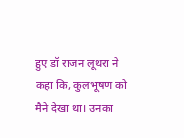हुए डॉ राजन लूथरा ने कहा कि, कुलभूषण को मैने देखा था। उनका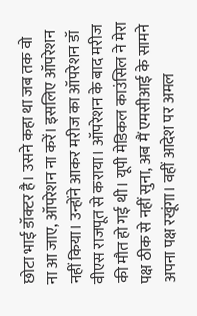छोटा भाई डॉक्टर है। उसने कहा था जब तक वो ना आ जाए, ऑपरेशन ना करें। इसलिए ऑपरेशन नहीं किया। उन्होंने आकर मरीज का ऑपरेशन डॉ वीएस राजपूत से कराया। ऑपरेशन के बाद मरीज की मौत हो गई थी। यूपी मेडिकल काउंसिल ने मेरा पक्ष ठीक से नहीं सुना, अब मैं एमसीआई के सामने अपना पक्ष रखूंगा। वहीं आदेश पर अमल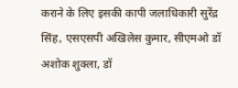कराने के लिए इसकी कापी जलाधिकारी सुरेंद्र सिंह, एसएसपी अखिलेस कुमार, सीएमओ डॉ अशोक शुक्ला, डॉ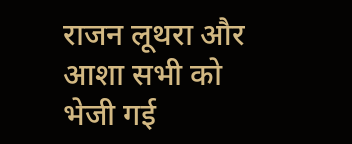राजन लूथरा और आशा सभी को भेजी गई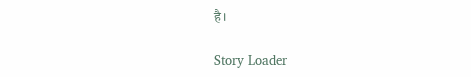है।

Story Loader